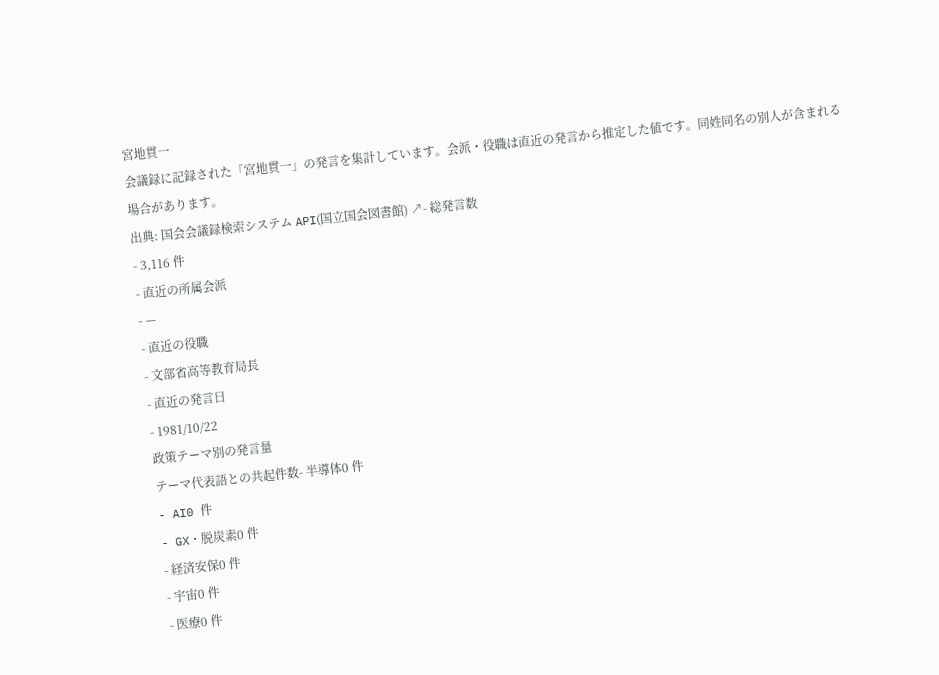宮地貫一
会議録に記録された「宮地貫一」の発言を集計しています。会派・役職は直近の発言から推定した値です。同姓同名の別人が含まれる場合があります。
出典: 国会会議録検索システム API(国立国会図書館) ↗- 総発言数
- 3,116 件
- 直近の所属会派
- —
- 直近の役職
- 文部省高等教育局長
- 直近の発言日
- 1981/10/22
政策テーマ別の発言量
テーマ代表語との共起件数- 半導体0 件
- AI0 件
- GX・脱炭素0 件
- 経済安保0 件
- 宇宙0 件
- 医療0 件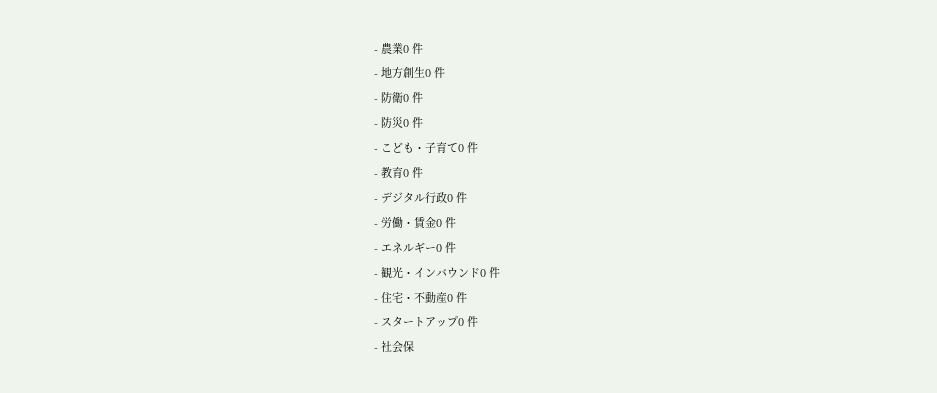- 農業0 件
- 地方創生0 件
- 防衛0 件
- 防災0 件
- こども・子育て0 件
- 教育0 件
- デジタル行政0 件
- 労働・賃金0 件
- エネルギー0 件
- 観光・インバウンド0 件
- 住宅・不動産0 件
- スタートアップ0 件
- 社会保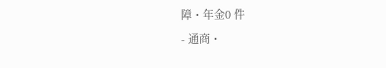障・年金0 件
- 通商・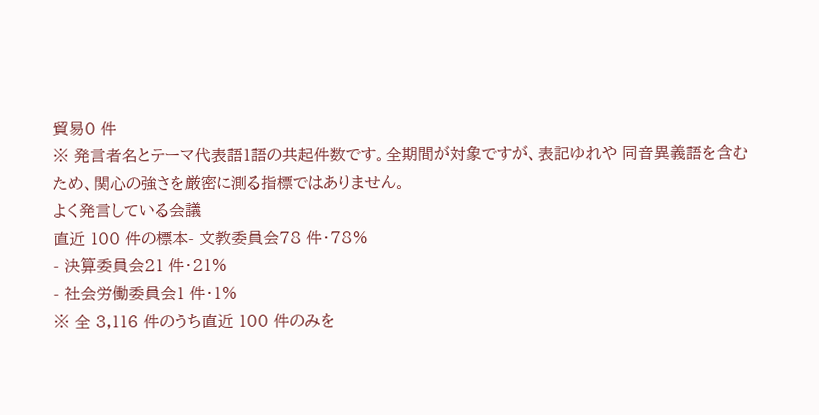貿易0 件
※ 発言者名とテーマ代表語1語の共起件数です。全期間が対象ですが、表記ゆれや 同音異義語を含むため、関心の強さを厳密に測る指標ではありません。
よく発言している会議
直近 100 件の標本- 文教委員会78 件・78%
- 決算委員会21 件・21%
- 社会労働委員会1 件・1%
※ 全 3,116 件のうち直近 100 件のみを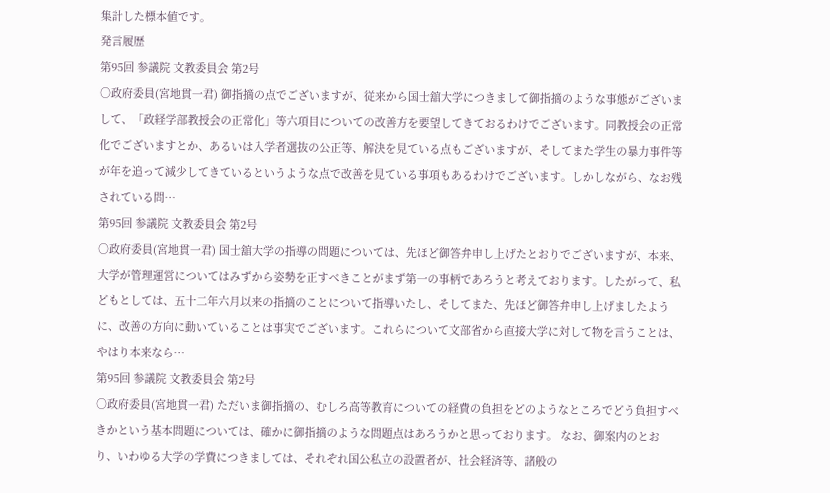集計した標本値です。
発言履歴
第95回 参議院 文教委員会 第2号
○政府委員(宮地貫一君) 御指摘の点でございますが、従来から国士舘大学につきまして御指摘のような事態がございまして、「政経学部教授会の正常化」等六項目についての改善方を要望してきておるわけでございます。同教授会の正常化でございますとか、あるいは入学者選抜の公正等、解決を見ている点もございますが、そしてまた学生の暴力事件等が年を追って減少してきているというような点で改善を見ている事項もあるわけでございます。しかしながら、なお残されている問…
第95回 参議院 文教委員会 第2号
○政府委員(宮地貫一君) 国士舘大学の指導の問題については、先ほど御答弁申し上げたとおりでございますが、本来、大学が管理運営についてはみずから姿勢を正すべきことがまず第一の事柄であろうと考えております。したがって、私どもとしては、五十二年六月以来の指摘のことについて指導いたし、そしてまた、先ほど御答弁申し上げましたように、改善の方向に動いていることは事実でございます。これらについて文部省から直接大学に対して物を言うことは、やはり本来なら…
第95回 参議院 文教委員会 第2号
○政府委員(宮地貫一君) ただいま御指摘の、むしろ高等教育についての経費の負担をどのようなところでどう負担すべきかという基本問題については、確かに御指摘のような問題点はあろうかと思っております。 なお、御案内のとおり、いわゆる大学の学費につきましては、それぞれ国公私立の設置者が、社会経済等、諸般の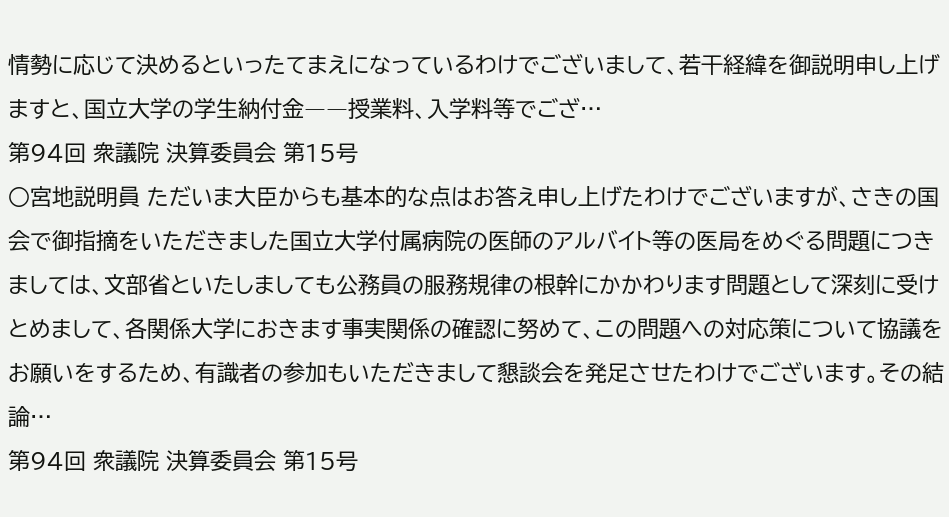情勢に応じて決めるといったてまえになっているわけでございまして、若干経緯を御説明申し上げますと、国立大学の学生納付金――授業料、入学料等でござ…
第94回 衆議院 決算委員会 第15号
○宮地説明員 ただいま大臣からも基本的な点はお答え申し上げたわけでございますが、さきの国会で御指摘をいただきました国立大学付属病院の医師のアルバイト等の医局をめぐる問題につきましては、文部省といたしましても公務員の服務規律の根幹にかかわります問題として深刻に受けとめまして、各関係大学におきます事実関係の確認に努めて、この問題への対応策について協議をお願いをするため、有識者の参加もいただきまして懇談会を発足させたわけでございます。その結論…
第94回 衆議院 決算委員会 第15号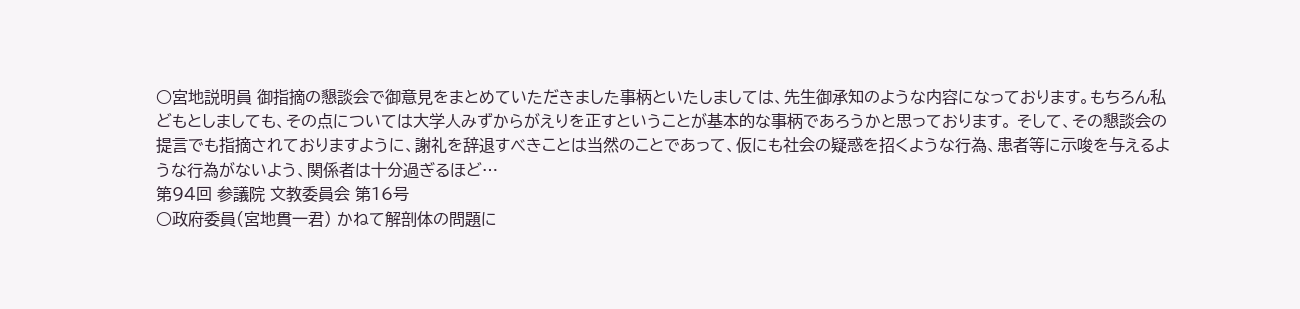○宮地説明員 御指摘の懇談会で御意見をまとめていただきました事柄といたしましては、先生御承知のような内容になっております。もちろん私どもとしましても、その点については大学人みずからがえりを正すということが基本的な事柄であろうかと思っております。 そして、その懇談会の提言でも指摘されておりますように、謝礼を辞退すべきことは当然のことであって、仮にも社会の疑惑を招くような行為、患者等に示唆を与えるような行為がないよう、関係者は十分過ぎるほど…
第94回 参議院 文教委員会 第16号
○政府委員(宮地貫一君) かねて解剖体の問題に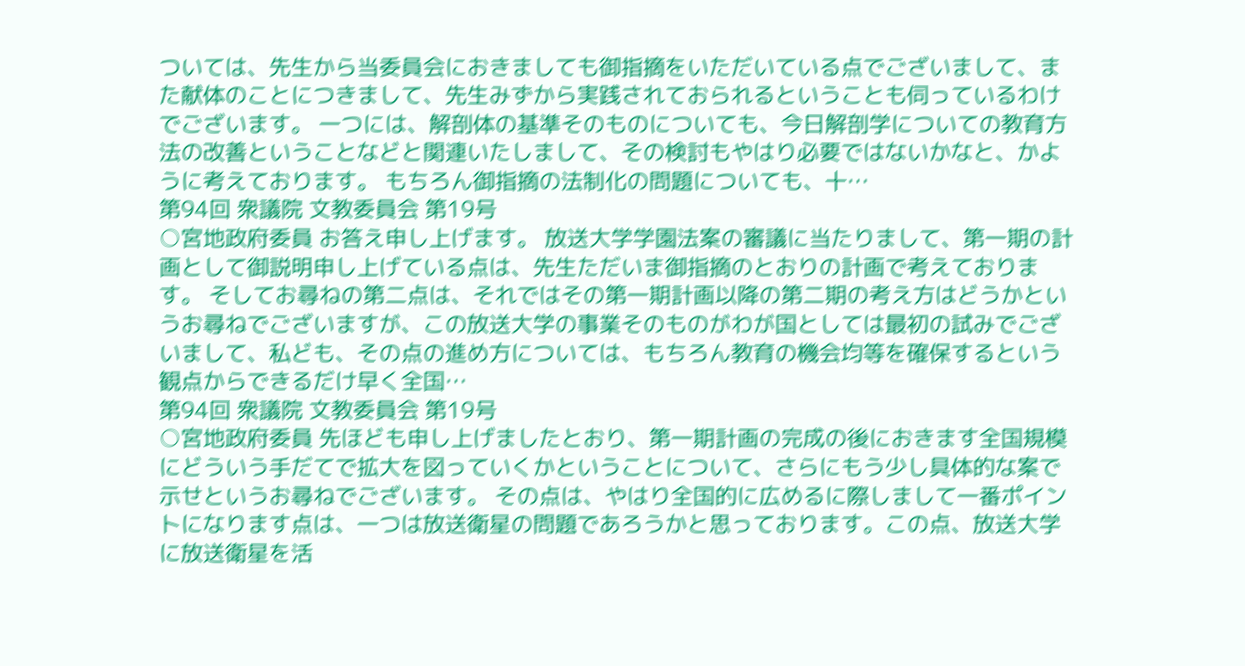ついては、先生から当委員会におきましても御指摘をいただいている点でございまして、また献体のことにつきまして、先生みずから実践されておられるということも伺っているわけでございます。 一つには、解剖体の基準そのものについても、今日解剖学についての教育方法の改善ということなどと関連いたしまして、その検討もやはり必要ではないかなと、かように考えております。 もちろん御指摘の法制化の問題についても、十…
第94回 衆議院 文教委員会 第19号
○宮地政府委員 お答え申し上げます。 放送大学学園法案の審議に当たりまして、第一期の計画として御説明申し上げている点は、先生ただいま御指摘のとおりの計画で考えております。 そしてお尋ねの第二点は、それではその第一期計画以降の第二期の考え方はどうかというお尋ねでございますが、この放送大学の事業そのものがわが国としては最初の試みでございまして、私ども、その点の進め方については、もちろん教育の機会均等を確保するという観点からできるだけ早く全国…
第94回 衆議院 文教委員会 第19号
○宮地政府委員 先ほども申し上げましたとおり、第一期計画の完成の後におきます全国規模にどういう手だてで拡大を図っていくかということについて、さらにもう少し具体的な案で示せというお尋ねでございます。 その点は、やはり全国的に広めるに際しまして一番ポイントになります点は、一つは放送衛星の問題であろうかと思っております。この点、放送大学に放送衛星を活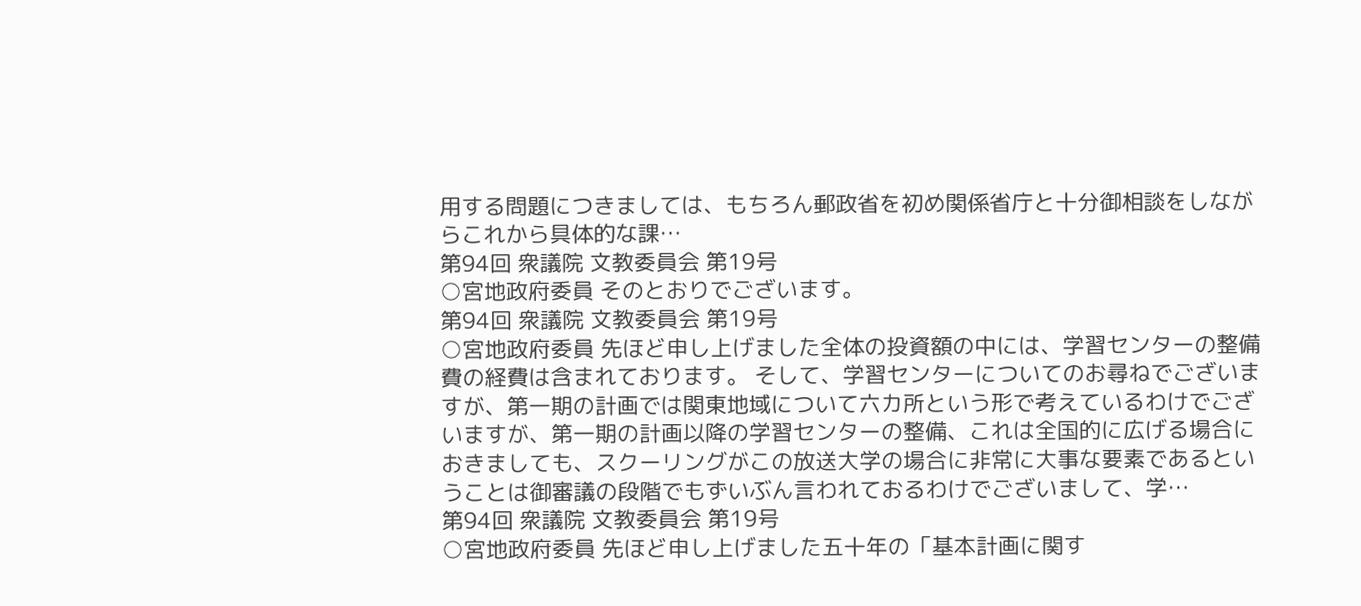用する問題につきましては、もちろん郵政省を初め関係省庁と十分御相談をしながらこれから具体的な課…
第94回 衆議院 文教委員会 第19号
○宮地政府委員 そのとおりでございます。
第94回 衆議院 文教委員会 第19号
○宮地政府委員 先ほど申し上げました全体の投資額の中には、学習センターの整備費の経費は含まれております。 そして、学習センターについてのお尋ねでございますが、第一期の計画では関東地域について六カ所という形で考えているわけでございますが、第一期の計画以降の学習センターの整備、これは全国的に広げる場合におきましても、スクーリングがこの放送大学の場合に非常に大事な要素であるということは御審議の段階でもずいぶん言われておるわけでございまして、学…
第94回 衆議院 文教委員会 第19号
○宮地政府委員 先ほど申し上げました五十年の「基本計画に関す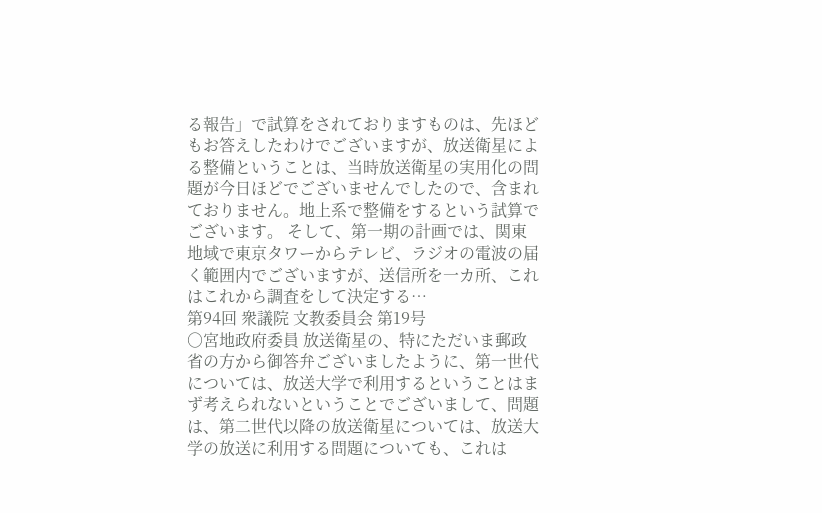る報告」で試算をされておりますものは、先ほどもお答えしたわけでございますが、放送衛星による整備ということは、当時放送衛星の実用化の問題が今日ほどでございませんでしたので、含まれておりません。地上系で整備をするという試算でございます。 そして、第一期の計画では、関東地域で東京タワーからテレビ、ラジオの電波の届く範囲内でございますが、送信所を一カ所、これはこれから調査をして決定する…
第94回 衆議院 文教委員会 第19号
○宮地政府委員 放送衛星の、特にただいま郵政省の方から御答弁ございましたように、第一世代については、放送大学で利用するということはまず考えられないということでございまして、問題は、第二世代以降の放送衛星については、放送大学の放送に利用する問題についても、これは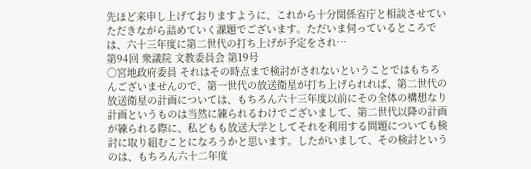先ほど来申し上げておりますように、これから十分関係省庁と相談させていただきながら詰めていく課題でございます。ただいま伺っているところでは、六十三年度に第二世代の打ち上げが予定をされ…
第94回 衆議院 文教委員会 第19号
○宮地政府委員 それはその時点まで検討がされないということではもちろんございませんので、第一世代の放送衛星が打ち上げられれば、第二世代の放送衛星の計画については、もちろん六十三年度以前にその全体の構想なり計画というものは当然に練られるわけでございまして、第二世代以降の計画が練られる際に、私どもも放送大学としてそれを利用する問題についても検討に取り組むことになろうかと思います。したがいまして、その検討というのは、もちろん六十二年度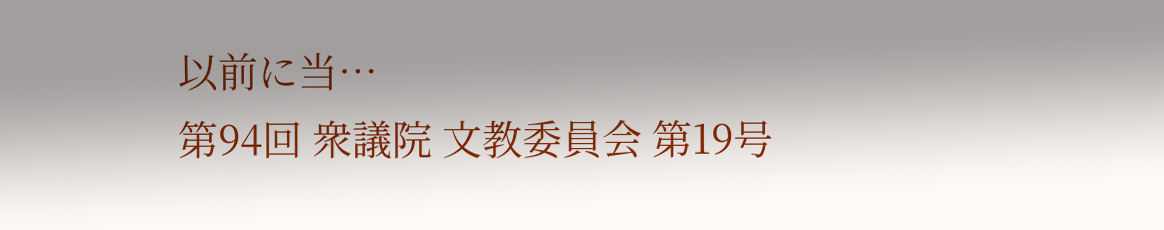以前に当…
第94回 衆議院 文教委員会 第19号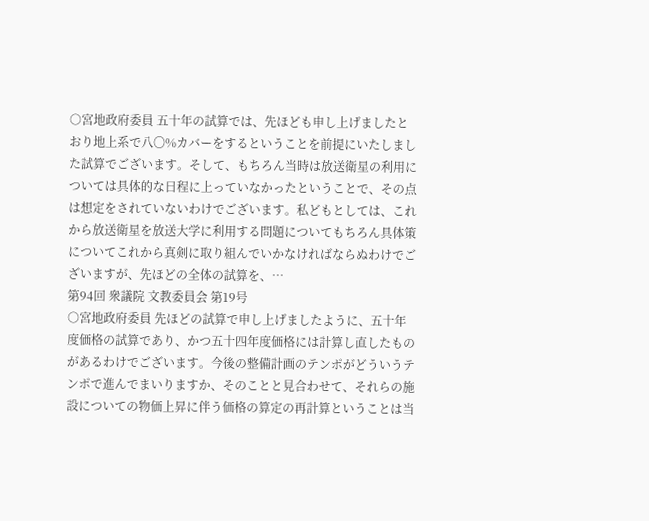○宮地政府委員 五十年の試算では、先ほども申し上げましたとおり地上系で八〇%カバーをするということを前提にいたしました試算でございます。そして、もちろん当時は放送衛星の利用については具体的な日程に上っていなかったということで、その点は想定をされていないわけでございます。私どもとしては、これから放送衛星を放送大学に利用する問題についてもちろん具体策についてこれから真剣に取り組んでいかなければならぬわけでございますが、先ほどの全体の試算を、…
第94回 衆議院 文教委員会 第19号
○宮地政府委員 先ほどの試算で申し上げましたように、五十年度価格の試算であり、かつ五十四年度価格には計算し直したものがあるわけでございます。今後の整備計画のテンポがどういうテンポで進んでまいりますか、そのことと見合わせて、それらの施設についての物価上昇に伴う価格の算定の再計算ということは当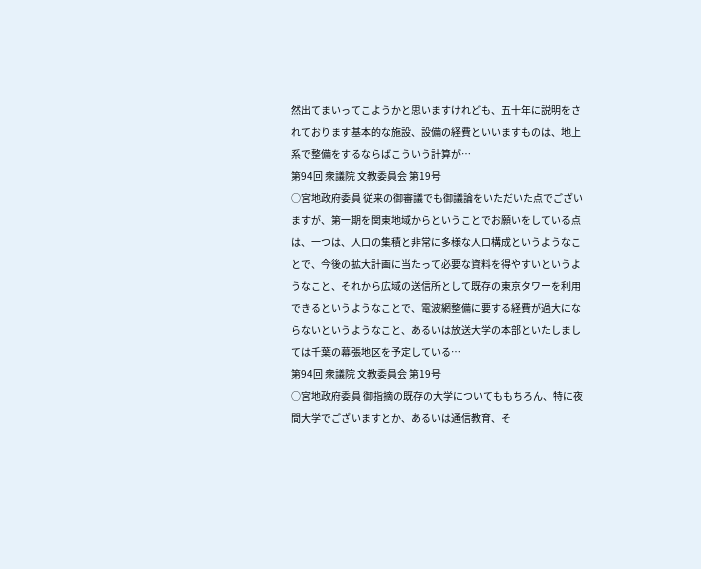然出てまいってこようかと思いますけれども、五十年に説明をされております基本的な施設、設備の経費といいますものは、地上系で整備をするならばこういう計算が…
第94回 衆議院 文教委員会 第19号
○宮地政府委員 従来の御審議でも御議論をいただいた点でございますが、第一期を関東地域からということでお願いをしている点は、一つは、人口の集積と非常に多様な人口構成というようなことで、今後の拡大計画に当たって必要な資料を得やすいというようなこと、それから広域の送信所として既存の東京タワーを利用できるというようなことで、電波網整備に要する経費が過大にならないというようなこと、あるいは放送大学の本部といたしましては千葉の幕張地区を予定している…
第94回 衆議院 文教委員会 第19号
○宮地政府委員 御指摘の既存の大学についてももちろん、特に夜間大学でございますとか、あるいは通信教育、そ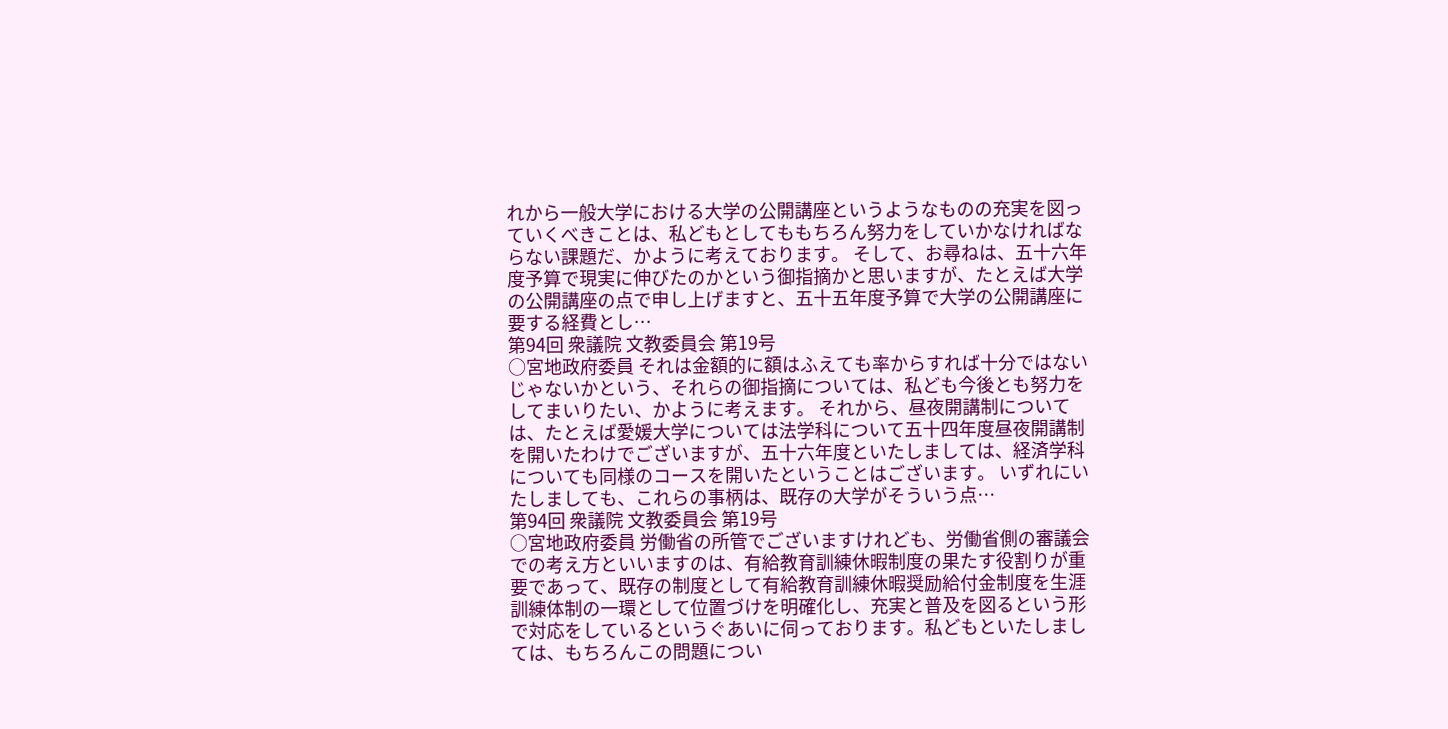れから一般大学における大学の公開講座というようなものの充実を図っていくべきことは、私どもとしてももちろん努力をしていかなければならない課題だ、かように考えております。 そして、お尋ねは、五十六年度予算で現実に伸びたのかという御指摘かと思いますが、たとえば大学の公開講座の点で申し上げますと、五十五年度予算で大学の公開講座に要する経費とし…
第94回 衆議院 文教委員会 第19号
○宮地政府委員 それは金額的に額はふえても率からすれば十分ではないじゃないかという、それらの御指摘については、私ども今後とも努力をしてまいりたい、かように考えます。 それから、昼夜開講制については、たとえば愛媛大学については法学科について五十四年度昼夜開講制を開いたわけでございますが、五十六年度といたしましては、経済学科についても同様のコースを開いたということはございます。 いずれにいたしましても、これらの事柄は、既存の大学がそういう点…
第94回 衆議院 文教委員会 第19号
○宮地政府委員 労働省の所管でございますけれども、労働省側の審議会での考え方といいますのは、有給教育訓練休暇制度の果たす役割りが重要であって、既存の制度として有給教育訓練休暇奨励給付金制度を生涯訓練体制の一環として位置づけを明確化し、充実と普及を図るという形で対応をしているというぐあいに伺っております。私どもといたしましては、もちろんこの問題につい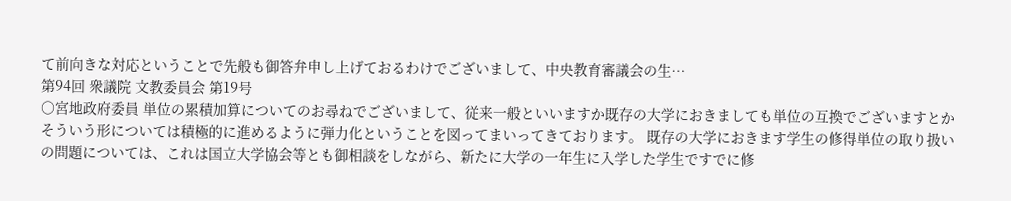て前向きな対応ということで先般も御答弁申し上げておるわけでございまして、中央教育審議会の生…
第94回 衆議院 文教委員会 第19号
○宮地政府委員 単位の累積加算についてのお尋ねでございまして、従来一般といいますか既存の大学におきましても単位の互換でございますとかそういう形については積極的に進めるように弾力化ということを図ってまいってきております。 既存の大学におきます学生の修得単位の取り扱いの問題については、これは国立大学協会等とも御相談をしながら、新たに大学の一年生に入学した学生ですでに修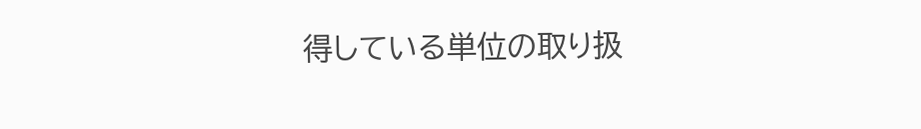得している単位の取り扱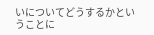いについてどうするかということに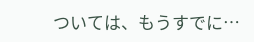ついては、もうすでに…